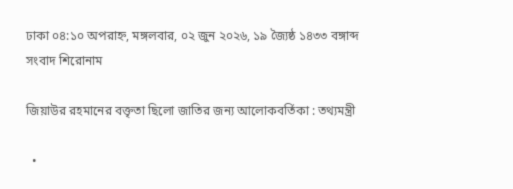ঢাকা ০৪:১০ অপরাহ্ন, মঙ্গলবার, ০২ জুন ২০২৬, ১৯ জ্যৈষ্ঠ ১৪৩৩ বঙ্গাব্দ
সংবাদ শিরোনাম

জিয়াউর রহমানের বক্তৃতা ছিলো জাতির জন্য আলোকবর্তিকা : তথ্যমন্ত্রী

  •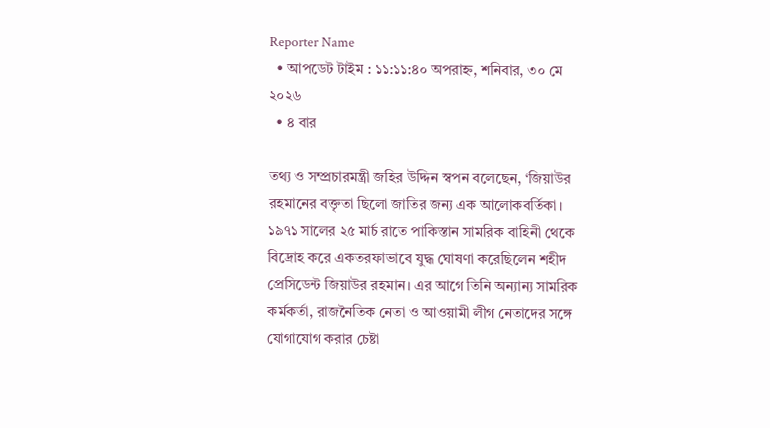Reporter Name
  • আপডেট টাইম : ১১:১১:৪০ অপরাহ্ন, শনিবার, ৩০ মে ২০২৬
  • ৪ বার

তথ্য ও সম্প্রচারমন্ত্রী জহির উদ্দিন স্বপন বলেছেন, ‘জিয়াউর রহমানের বক্তৃতা ছিলো জাতির জন্য এক আলোকবর্তিকা। ১৯৭১ সালের ২৫ মার্চ রাতে পাকিস্তান সামরিক বাহিনী থেকে বিদ্রোহ করে একতরফাভাবে যুদ্ধ ঘোষণা করেছিলেন শহীদ প্রেসিডেন্ট জিয়াউর রহমান। এর আগে তিনি অন্যান্য সামরিক কর্মকর্তা, রাজনৈতিক নেতা ও আওয়ামী লীগ নেতাদের সঙ্গে যোগাযোগ করার চেষ্টা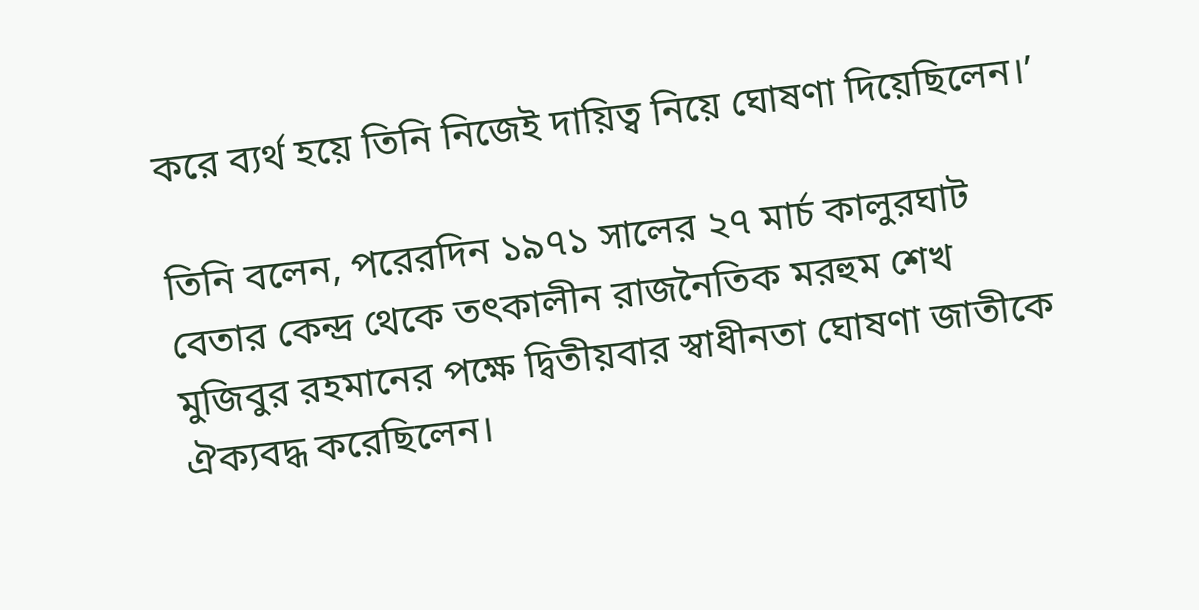করে ব্যর্থ হয়ে তিনি নিজেই দায়িত্ব নিয়ে ঘোষণা দিয়েছিলেন।’

তিনি বলেন, পরেরদিন ১৯৭১ সালের ২৭ মার্চ কালুরঘাট বেতার কেন্দ্র থেকে তৎকালীন রাজনৈতিক মরহুম শেখ মুজিবুর রহমানের পক্ষে দ্বিতীয়বার স্বাধীনতা ঘোষণা জাতীকে ঐক্যবদ্ধ করেছিলেন।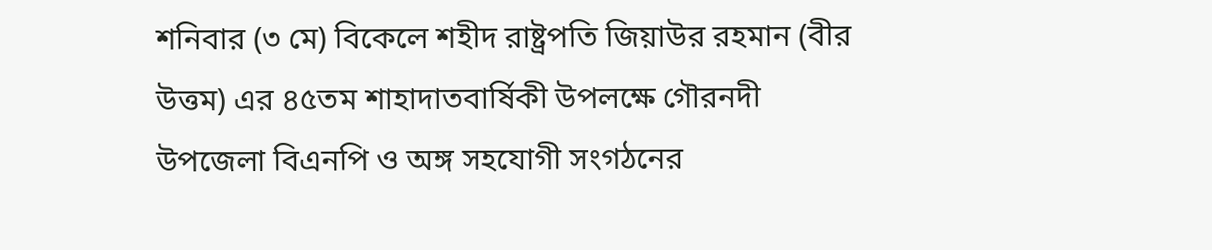শনিবার (৩ মে) বিকেলে শহীদ রাষ্ট্রপতি জিয়াউর রহমান (বীর উত্তম) এর ৪৫তম শাহাদাতবার্ষিকী উপলক্ষে গৌরনদী উপজেলা বিএনপি ও অঙ্গ সহযোগী সংগঠনের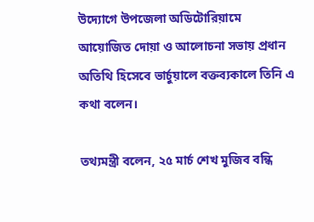উদ্যোগে উপজেলা অডিটোরিয়ামে আয়োজিত দোয়া ও আলোচনা সভায় প্রধান অতিথি হিসেবে ভার্চুয়ালে বক্তব্যকালে তিনি এ কথা বলেন।

তথ্যমন্ত্রী বলেন, ২৫ মার্চ শেখ মুজিব বন্ধি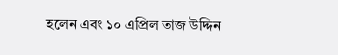হলেন এবং ১০ এপ্রিল তাজ উদ্দিন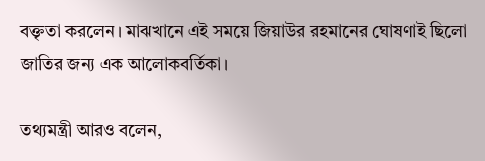বক্তৃতা করলেন। মাঝখানে এই সময়ে জিয়াউর রহমানের ঘোষণাই ছিলো জাতির জন্য এক আলোকবর্তিকা।

তথ্যমন্ত্রী আরও বলেন,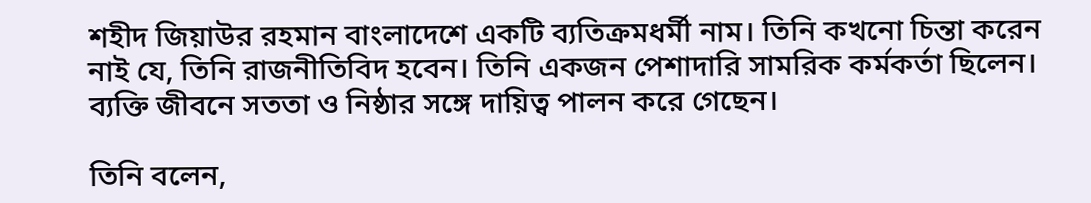শহীদ জিয়াউর রহমান বাংলাদেশে একটি ব্যতিক্রমধর্মী নাম। তিনি কখনো চিন্তা করেন নাই যে, তিনি রাজনীতিবিদ হবেন। তিনি একজন পেশাদারি সামরিক কর্মকর্তা ছিলেন। ব্যক্তি জীবনে সততা ও নিষ্ঠার সঙ্গে দায়িত্ব পালন করে গেছেন।

তিনি বলেন,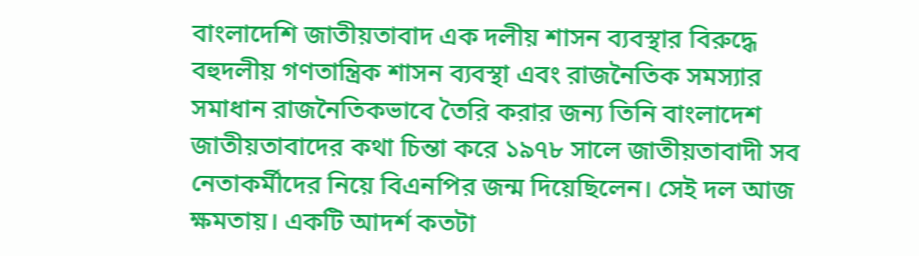বাংলাদেশি জাতীয়তাবাদ এক দলীয় শাসন ব্যবস্থার বিরুদ্ধে বহুদলীয় গণতান্ত্রিক শাসন ব্যবস্থা এবং রাজনৈতিক সমস্যার সমাধান রাজনৈতিকভাবে তৈরি করার জন্য তিনি বাংলাদেশ জাতীয়তাবাদের কথা চিন্তা করে ১৯৭৮ সালে জাতীয়তাবাদী সব নেতাকর্মীদের নিয়ে বিএনপির জন্ম দিয়েছিলেন। সেই দল আজ ক্ষমতায়। একটি আদর্শ কতটা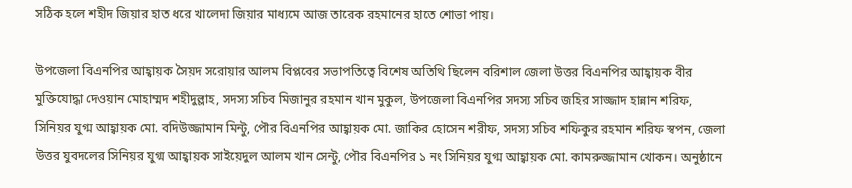সঠিক হলে শহীদ জিয়ার হাত ধরে খালেদা জিয়ার মাধ্যমে আজ তারেক রহমানের হাতে শোভা পায়।

উপজেলা বিএনপির আহ্বায়ক সৈয়দ সরোয়ার আলম বিপ্লবের সভাপতিত্বে বিশেষ অতিথি ছিলেন বরিশাল জেলা উত্তর বিএনপির আহ্বায়ক বীর মুক্তিযোদ্ধা দেওয়ান মোহাম্মদ শহীদুল্লাহ, সদস্য সচিব মিজানুর রহমান খান মুকুল, উপজেলা বিএনপির সদস্য সচিব জহির সাজ্জাদ হান্নান শরিফ, সিনিয়র যুগ্ম আহ্বায়ক মো. বদিউজ্জামান মিন্টু, পৌর বিএনপির আহ্বায়ক মো. জাকির হোসেন শরীফ, সদস্য সচিব শফিকুর রহমান শরিফ স্বপন, জেলা উত্তর যুবদলের সিনিয়র যুগ্ম আহ্বায়ক সাইয়েদুল আলম খান সেন্টু, পৌর বিএনপির ১ নং সিনিয়র যুগ্ম আহ্বায়ক মো. কামরুজ্জামান খোকন। অনুষ্ঠানে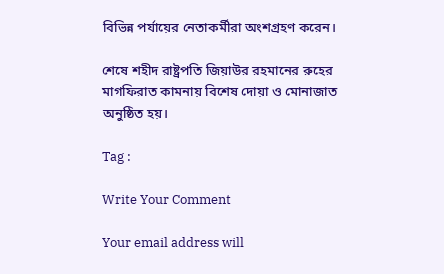বিভিন্ন পর্যায়ের নেতাকর্মীরা অংশগ্রহণ করেন।

শেষে শহীদ রাষ্ট্রপতি জিয়াউর রহমানের রুহের মাগফিরাত কামনায় বিশেষ দোয়া ও মোনাজাত অনুষ্ঠিত হয়।

Tag :

Write Your Comment

Your email address will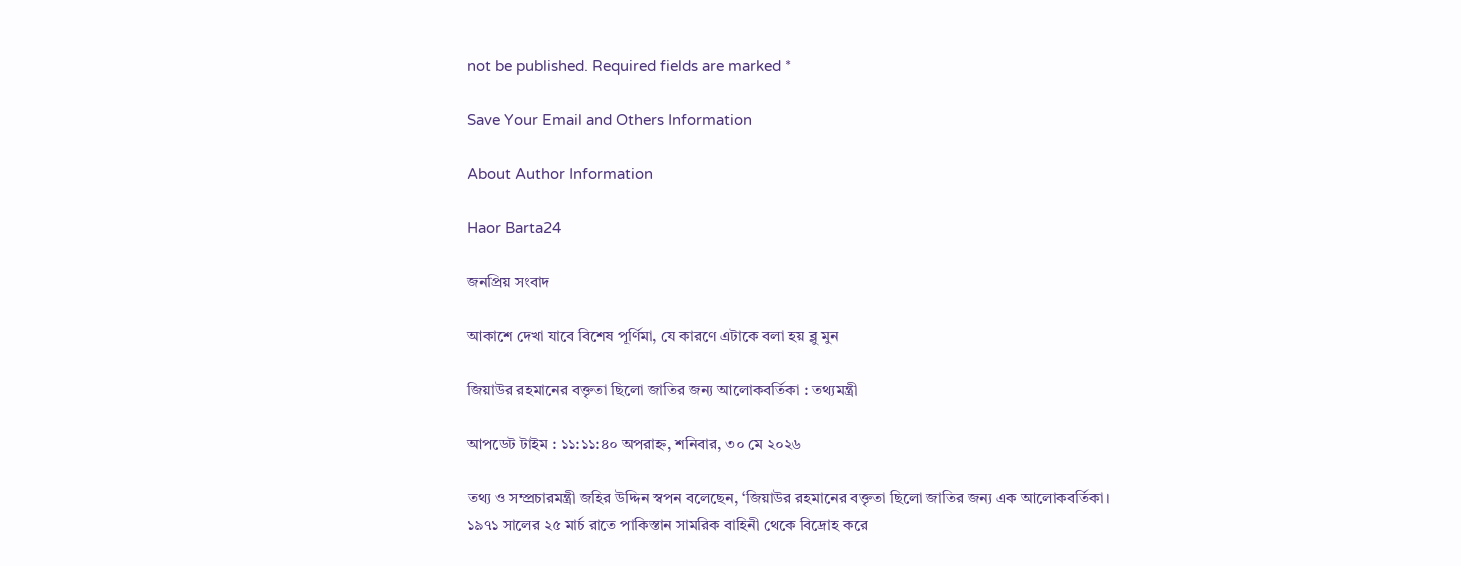not be published. Required fields are marked *

Save Your Email and Others Information

About Author Information

Haor Barta24

জনপ্রিয় সংবাদ

আকাশে দেখা যাবে বিশেষ পূর্ণিমা, যে কারণে এটাকে বলা হয় ব্লু মুন

জিয়াউর রহমানের বক্তৃতা ছিলো জাতির জন্য আলোকবর্তিকা : তথ্যমন্ত্রী

আপডেট টাইম : ১১:১১:৪০ অপরাহ্ন, শনিবার, ৩০ মে ২০২৬

তথ্য ও সম্প্রচারমন্ত্রী জহির উদ্দিন স্বপন বলেছেন, ‘জিয়াউর রহমানের বক্তৃতা ছিলো জাতির জন্য এক আলোকবর্তিকা। ১৯৭১ সালের ২৫ মার্চ রাতে পাকিস্তান সামরিক বাহিনী থেকে বিদ্রোহ করে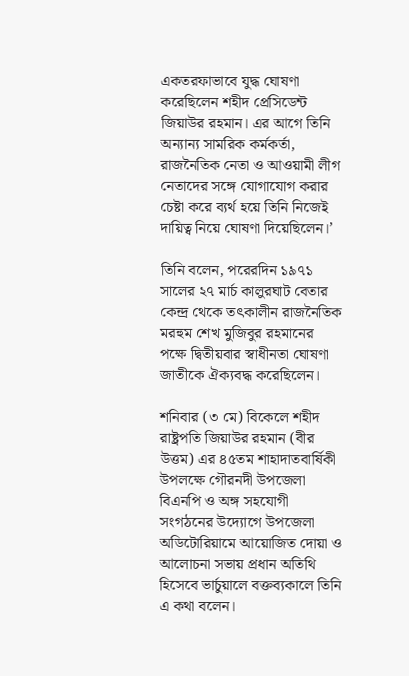একতরফাভাবে যুদ্ধ ঘোষণা করেছিলেন শহীদ প্রেসিডেন্ট জিয়াউর রহমান। এর আগে তিনি অন্যান্য সামরিক কর্মকর্তা, রাজনৈতিক নেতা ও আওয়ামী লীগ নেতাদের সঙ্গে যোগাযোগ করার চেষ্টা করে ব্যর্থ হয়ে তিনি নিজেই দায়িত্ব নিয়ে ঘোষণা দিয়েছিলেন।’

তিনি বলেন, পরেরদিন ১৯৭১ সালের ২৭ মার্চ কালুরঘাট বেতার কেন্দ্র থেকে তৎকালীন রাজনৈতিক মরহুম শেখ মুজিবুর রহমানের পক্ষে দ্বিতীয়বার স্বাধীনতা ঘোষণা জাতীকে ঐক্যবদ্ধ করেছিলেন।

শনিবার (৩ মে) বিকেলে শহীদ রাষ্ট্রপতি জিয়াউর রহমান (বীর উত্তম) এর ৪৫তম শাহাদাতবার্ষিকী উপলক্ষে গৌরনদী উপজেলা বিএনপি ও অঙ্গ সহযোগী সংগঠনের উদ্যোগে উপজেলা অডিটোরিয়ামে আয়োজিত দোয়া ও আলোচনা সভায় প্রধান অতিথি হিসেবে ভার্চুয়ালে বক্তব্যকালে তিনি এ কথা বলেন।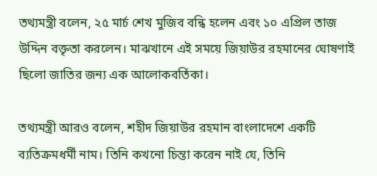তথ্যমন্ত্রী বলেন, ২৫ মার্চ শেখ মুজিব বন্ধি হলেন এবং ১০ এপ্রিল তাজ উদ্দিন বক্তৃতা করলেন। মাঝখানে এই সময়ে জিয়াউর রহমানের ঘোষণাই ছিলো জাতির জন্য এক আলোকবর্তিকা।

তথ্যমন্ত্রী আরও বলেন, শহীদ জিয়াউর রহমান বাংলাদেশে একটি ব্যতিক্রমধর্মী নাম। তিনি কখনো চিন্তা করেন নাই যে, তিনি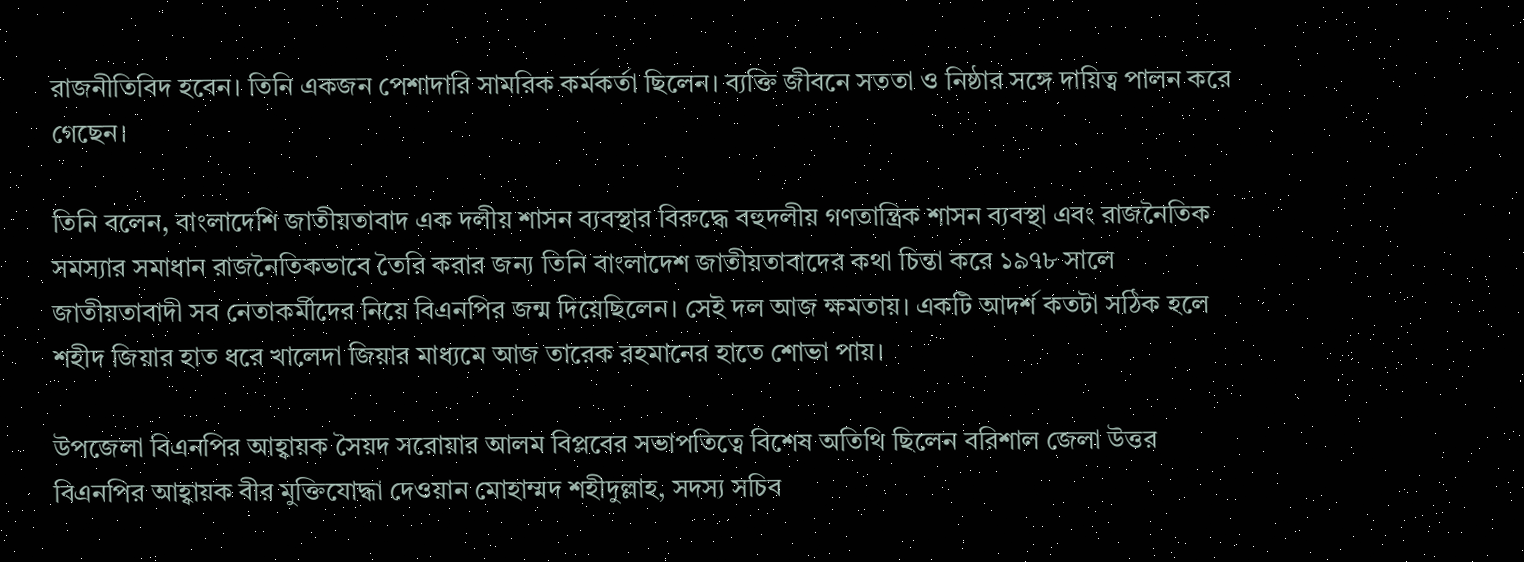রাজনীতিবিদ হবেন। তিনি একজন পেশাদারি সামরিক কর্মকর্তা ছিলেন। ব্যক্তি জীবনে সততা ও নিষ্ঠার সঙ্গে দায়িত্ব পালন করে গেছেন।

তিনি বলেন, বাংলাদেশি জাতীয়তাবাদ এক দলীয় শাসন ব্যবস্থার বিরুদ্ধে বহুদলীয় গণতান্ত্রিক শাসন ব্যবস্থা এবং রাজনৈতিক সমস্যার সমাধান রাজনৈতিকভাবে তৈরি করার জন্য তিনি বাংলাদেশ জাতীয়তাবাদের কথা চিন্তা করে ১৯৭৮ সালে জাতীয়তাবাদী সব নেতাকর্মীদের নিয়ে বিএনপির জন্ম দিয়েছিলেন। সেই দল আজ ক্ষমতায়। একটি আদর্শ কতটা সঠিক হলে শহীদ জিয়ার হাত ধরে খালেদা জিয়ার মাধ্যমে আজ তারেক রহমানের হাতে শোভা পায়।

উপজেলা বিএনপির আহ্বায়ক সৈয়দ সরোয়ার আলম বিপ্লবের সভাপতিত্বে বিশেষ অতিথি ছিলেন বরিশাল জেলা উত্তর বিএনপির আহ্বায়ক বীর মুক্তিযোদ্ধা দেওয়ান মোহাম্মদ শহীদুল্লাহ, সদস্য সচিব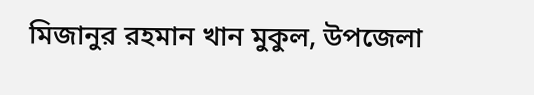মিজানুর রহমান খান মুকুল, উপজেলা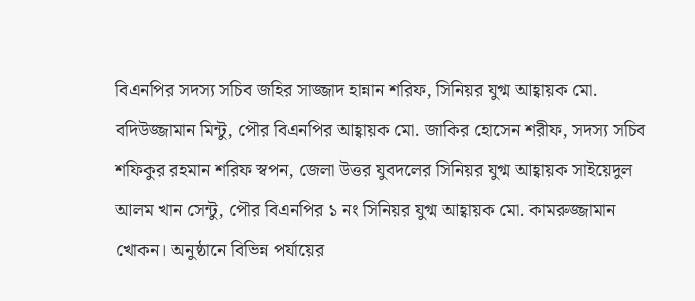বিএনপির সদস্য সচিব জহির সাজ্জাদ হান্নান শরিফ, সিনিয়র যুগ্ম আহ্বায়ক মো. বদিউজ্জামান মিন্টু, পৌর বিএনপির আহ্বায়ক মো. জাকির হোসেন শরীফ, সদস্য সচিব শফিকুর রহমান শরিফ স্বপন, জেলা উত্তর যুবদলের সিনিয়র যুগ্ম আহ্বায়ক সাইয়েদুল আলম খান সেন্টু, পৌর বিএনপির ১ নং সিনিয়র যুগ্ম আহ্বায়ক মো. কামরুজ্জামান খোকন। অনুষ্ঠানে বিভিন্ন পর্যায়ের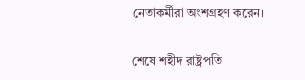নেতাকর্মীরা অংশগ্রহণ করেন।

শেষে শহীদ রাষ্ট্রপতি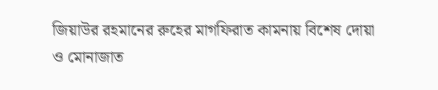জিয়াউর রহমানের রুহের মাগফিরাত কামনায় বিশেষ দোয়া ও মোনাজাত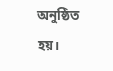অনুষ্ঠিত হয়।